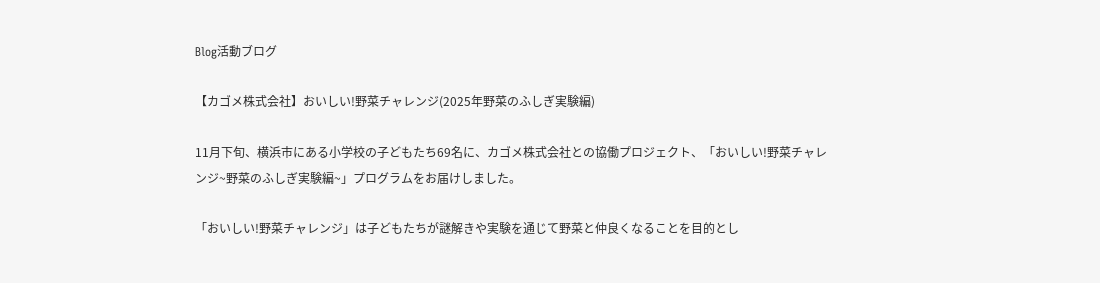Blog活動ブログ

【カゴメ株式会社】おいしい!野菜チャレンジ(2025年野菜のふしぎ実験編)

11月下旬、横浜市にある小学校の子どもたち69名に、カゴメ株式会社との協働プロジェクト、「おいしい!野菜チャレンジ~野菜のふしぎ実験編~」プログラムをお届けしました。

「おいしい!野菜チャレンジ」は子どもたちが謎解きや実験を通じて野菜と仲良くなることを目的とし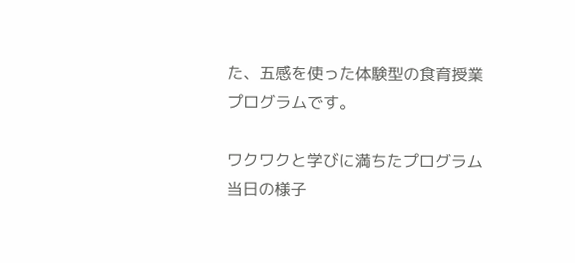た、五感を使った体験型の食育授業プログラムです。

ワクワクと学びに満ちたプログラム当日の様子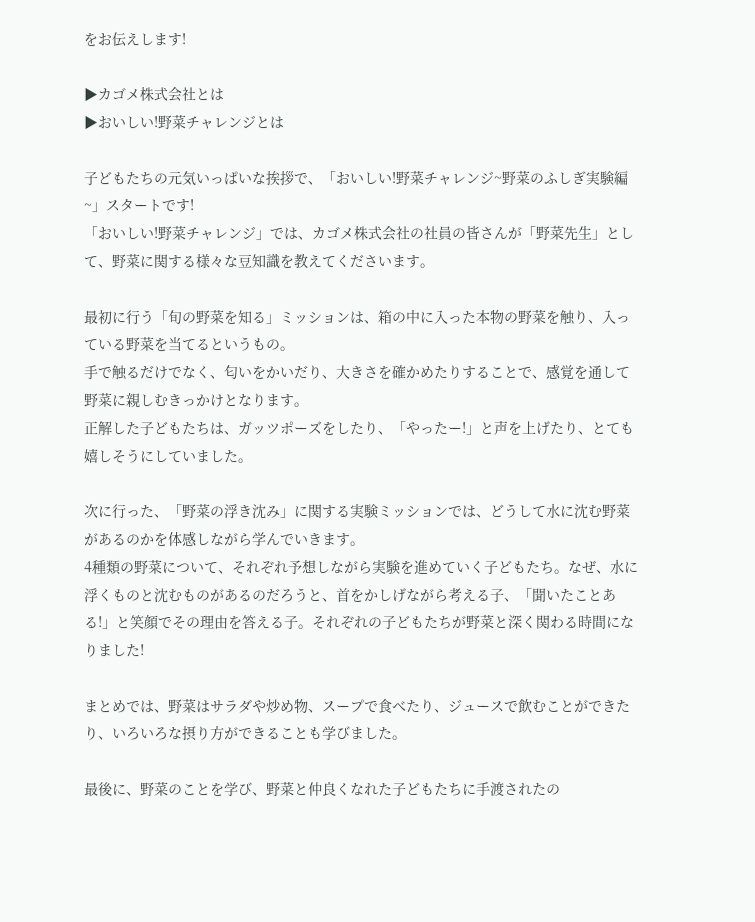をお伝えします!

▶カゴメ株式会社とは
▶おいしい!野菜チャレンジとは

子どもたちの元気いっぱいな挨拶で、「おいしい!野菜チャレンジ~野菜のふしぎ実験編~」スタートです!
「おいしい!野菜チャレンジ」では、カゴメ株式会社の社員の皆さんが「野菜先生」として、野菜に関する様々な豆知識を教えてくださいます。

最初に行う「旬の野菜を知る」ミッションは、箱の中に入った本物の野菜を触り、入っている野菜を当てるというもの。
手で触るだけでなく、匂いをかいだり、大きさを確かめたりすることで、感覚を通して野菜に親しむきっかけとなります。
正解した子どもたちは、ガッツポーズをしたり、「やったー!」と声を上げたり、とても嬉しそうにしていました。

次に行った、「野菜の浮き沈み」に関する実験ミッションでは、どうして水に沈む野菜があるのかを体感しながら学んでいきます。
4種類の野菜について、それぞれ予想しながら実験を進めていく子どもたち。なぜ、水に浮くものと沈むものがあるのだろうと、首をかしげながら考える子、「聞いたことある!」と笑顔でその理由を答える子。それぞれの子どもたちが野菜と深く関わる時間になりました!

まとめでは、野菜はサラダや炒め物、スープで食べたり、ジュースで飲むことができたり、いろいろな摂り方ができることも学びました。

最後に、野菜のことを学び、野菜と仲良くなれた子どもたちに手渡されたの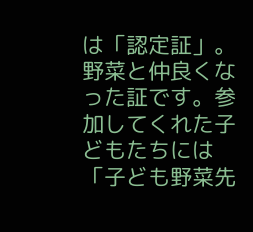は「認定証」。
野菜と仲良くなった証です。参加してくれた子どもたちには「子ども野菜先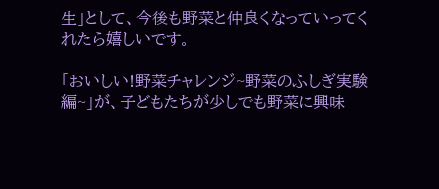生」として、今後も野菜と仲良くなっていってくれたら嬉しいです。

「おいしい!野菜チャレンジ~野菜のふしぎ実験編~」が、子どもたちが少しでも野菜に興味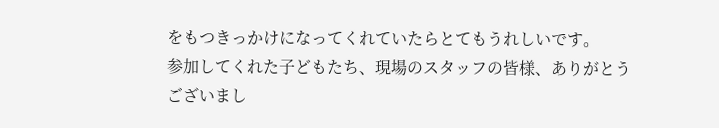をもつきっかけになってくれていたらとてもうれしいです。
参加してくれた子どもたち、現場のスタッフの皆様、ありがとうございまし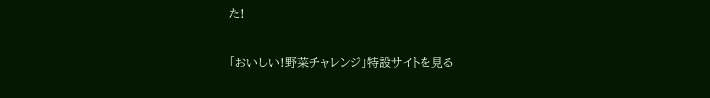た!

「おいしい!野菜チャレンジ」特設サイトを見る